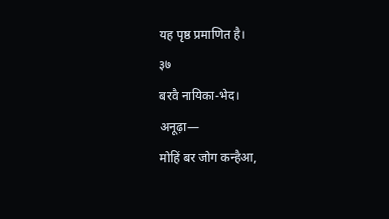यह पृष्ठ प्रमाणित है।
३७
बरवै नायिका-भेद।
अनूढ़ा—
मोहिं बर जोग कन्हैआ,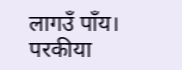लागउँ पाँय।
परकीया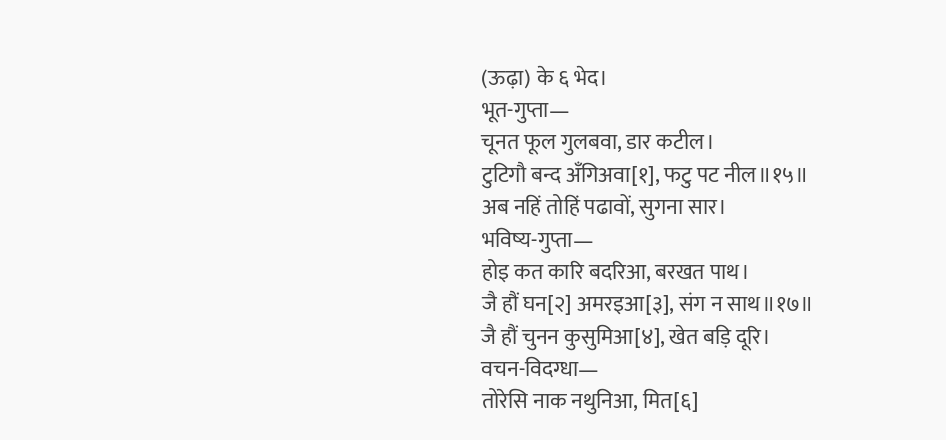(ऊढ़ा) के ६ भेद।
भूत-गुप्ता—
चूनत फूल गुलबवा, डार कटील।
टुटिगौ बन्द अँगिअवा[१], फटु पट नील॥१५॥
अब नहिं तोहिं पढावों, सुगना सार।
भविष्य-गुप्ता—
होइ कत कारि बदरिआ, बरखत पाथ।
जै हौं घन[२] अमरइआ[३], संग न साथ॥१७॥
जै हौं चुनन कुसुमिआ[४], खेत बड़ि दूरि।
वचन-विदग्धा—
तोरेसि नाक नथुनिआ, मित[६]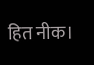हित नीक।